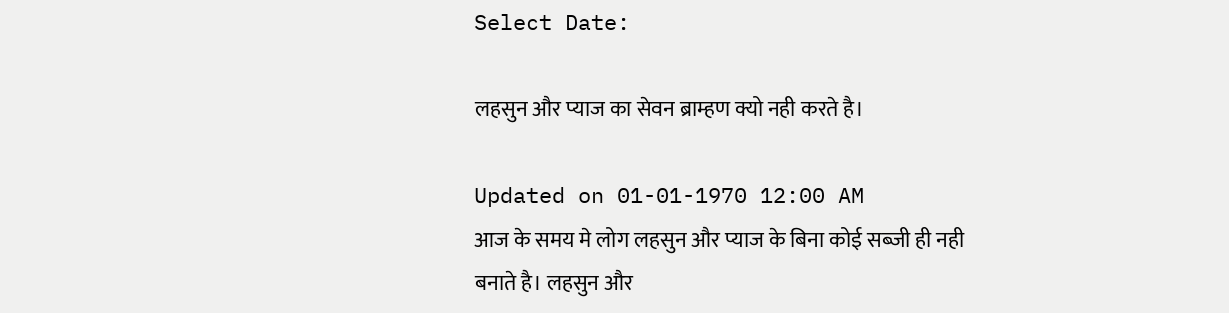Select Date:

लहसुन और प्याज का सेवन ब्राम्हण क्यो नही करते है।

Updated on 01-01-1970 12:00 AM
आज के समय मे लोग लहसुन और प्याज के बिना कोई सब्जी ही नही बनाते है। लहसुन और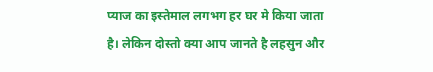प्याज का इस्तेमाल लगभग हर घर मे किया जाता है। लेकिन दोस्तो क्या आप जानते है लहसुन और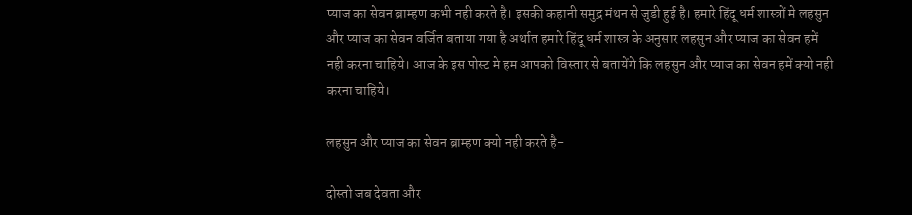प्याज का सेवन ब्राम्हण कभी नही करते है। इसकी कहानी समुद्र मंथन से जुडी हुई है। हमारे हिंदू धर्म शास्त्रों मे लहसुन और प्याज का सेवन वर्जित बताया गया है अर्थात हमारे हिंदू धर्म शास्त्र के अनुसार लहसुन और प्याज का सेवन हमें नही करना चाहिये। आज के इस पोस्ट मे हम आपको विस्तार से बतायेंगे कि लहसुन और प्याज का सेवन हमें क्यो नही करना चाहिये।

लहसुन और प्याज का सेवन ब्राम्हण क्यो नही करते है-

दोस्तो जब देवता और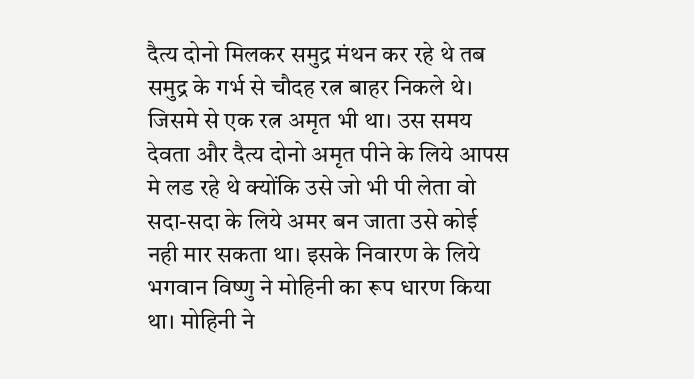दैत्य दोनो मिलकर समुद्र मंथन कर रहे थे तब समुद्र के गर्भ से चौदह रत्न बाहर निकले थे। जिसमे से एक रत्न अमृत भी था। उस समय देवता और दैत्य दोनो अमृत पीने के लिये आपस मे लड रहे थे क्योंकि उसे जो भी पी लेता वो सदा-सदा के लिये अमर बन जाता उसे कोई नही मार सकता था। इसके निवारण के लिये भगवान विष्णु ने मोहिनी का रूप धारण किया था। मोहिनी ने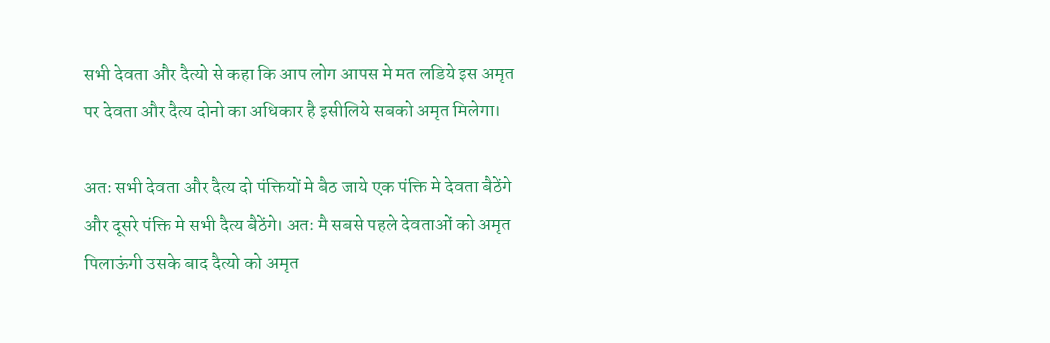सभी देवता और दैत्यो से कहा कि आप लोग आपस मे मत लडिये इस अमृत पर देवता और दैत्य दोनो का अधिकार है इसीलिये सबको अमृत मिलेगा।

अतः सभी देवता और दैत्य दो पंक्तियों मे बैठ जाये एक पंक्ति मे देवता बैठेंगे और दूसरे पंक्ति मे सभी दैत्य बैठेंगे। अतः मै सबसे पहले देवताओं को अमृत पिलाऊंगी उसके बाद दैत्यो को अमृत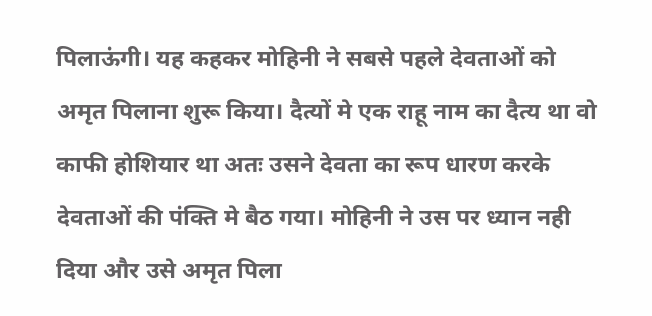पिलाऊंगी। यह कहकर मोहिनी ने सबसे पहले देवताओं को अमृत पिलाना शुरू किया। दैत्यों मे एक राहू नाम का दैत्य था वो काफी होशियार था अतः उसने देवता का रूप धारण करके देवताओं की पंक्ति मे बैठ गया। मोहिनी ने उस पर ध्यान नही दिया और उसे अमृत पिला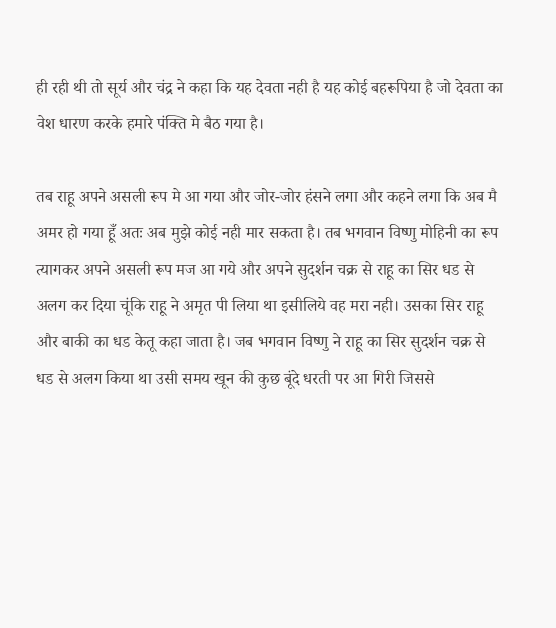ही रही थी तो सूर्य और चंद्र ने कहा कि यह देवता नही है यह कोई बहरूपिया है जो देवता का वेश धारण करके हमारे पंक्ति मे बैठ गया है।

तब राहू अपने असली रूप मे आ गया और जोर-जोर हंसने लगा और कहने लगा कि अब मै अमर हो गया हूँ अतः अब मुझे कोई नही मार सकता है। तब भगवान विष्णु मोहिनी का रूप त्यागकर अपने असली रूप मज आ गये और अपने सुदर्शन चक्र से राहू का सिर धड से अलग कर दिया चूंकि राहू ने अमृत पी लिया था इसीलिये वह मरा नही। उसका सिर राहू और बाकी का धड केतू कहा जाता है। जब भगवान विष्णु ने राहू का सिर सुदर्शन चक्र से धड से अलग किया था उसी समय खून की कुछ बूंदे धरती पर आ गिरी जिससे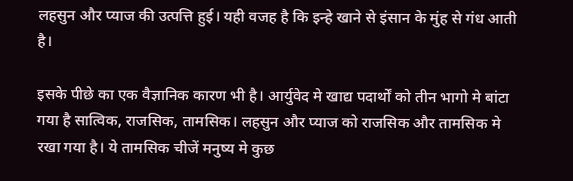लहसुन और प्याज की उत्पत्ति हुई। यही वजह है कि इन्हे खाने से इंसान के मुंह से गंध आती है।

इसके पीछे का एक वैज्ञानिक कारण भी है। आर्युवेद मे खाद्य पदार्थों को तीन भागो मे बांटा गया है सात्विक, राजसिक, तामसिक। लहसुन और प्याज को राजसिक और तामसिक मे रखा गया है। ये तामसिक चीजें मनुष्य मे कुछ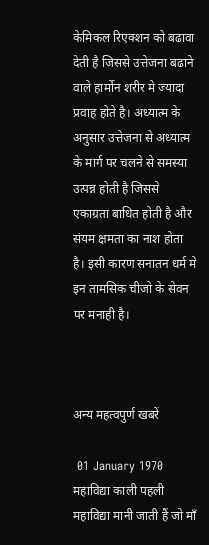केमिकल रिएक्शन को बढावा देती है जिससे उत्तेजना बढाने वाले हार्मोन शरीर मे ज्यादा प्रवाह होते है। अध्यात्म के अनुसार उत्तेजना से अध्यात्म के मार्ग पर चलने से समस्या उत्पन्न होती है जिससे एकाग्रता बाधित होती है और संयम क्षमता का नाश होता है। इसी कारण सनातन धर्म मे इन तामसिक चीजो के सेवन पर मनाही है।



अन्य महत्वपुर्ण खबरें

 01 January 1970
महाविद्या काली पहली महाविद्या मानी जाती हैं जो माँ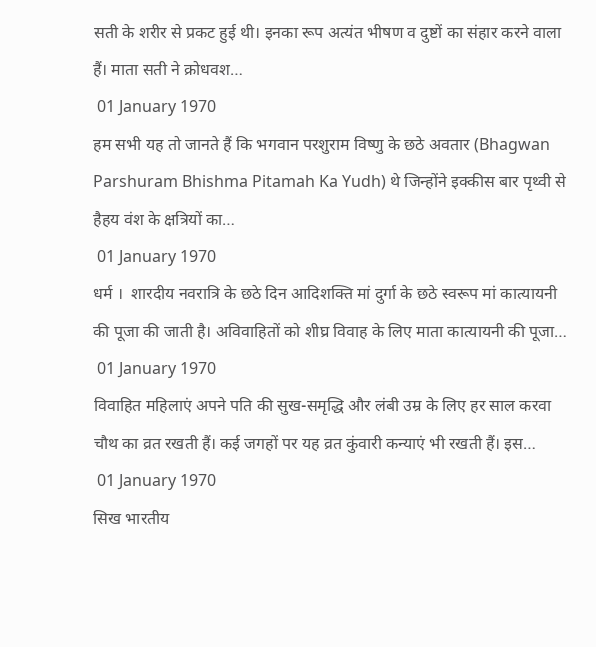सती के शरीर से प्रकट हुई थी। इनका रूप अत्यंत भीषण व दुष्टों का संहार करने वाला हैं। माता सती ने क्रोधवश…
 01 January 1970
हम सभी यह तो जानते हैं कि भगवान परशुराम विष्णु के छठे अवतार (Bhagwan Parshuram Bhishma Pitamah Ka Yudh) थे जिन्होंने इक्कीस बार पृथ्वी से हैहय वंश के क्षत्रियों का…
 01 January 1970
धर्म ।  शारदीय नवरात्रि के छठे दिन आदिशक्ति मां दुर्गा के छठे स्वरूप मां कात्यायनी की पूजा की जाती है। अविवाहितों को शीघ्र विवाह के लिए माता कात्यायनी की पूजा…
 01 January 1970
विवाहित महिलाएं अपने पति की सुख-समृद्धि और लंबी उम्र के लिए हर साल करवा चौथ का व्रत रखती हैं। कई जगहों पर यह व्रत कुंवारी कन्याएं भी रखती हैं। इस…
 01 January 1970
सिख भारतीय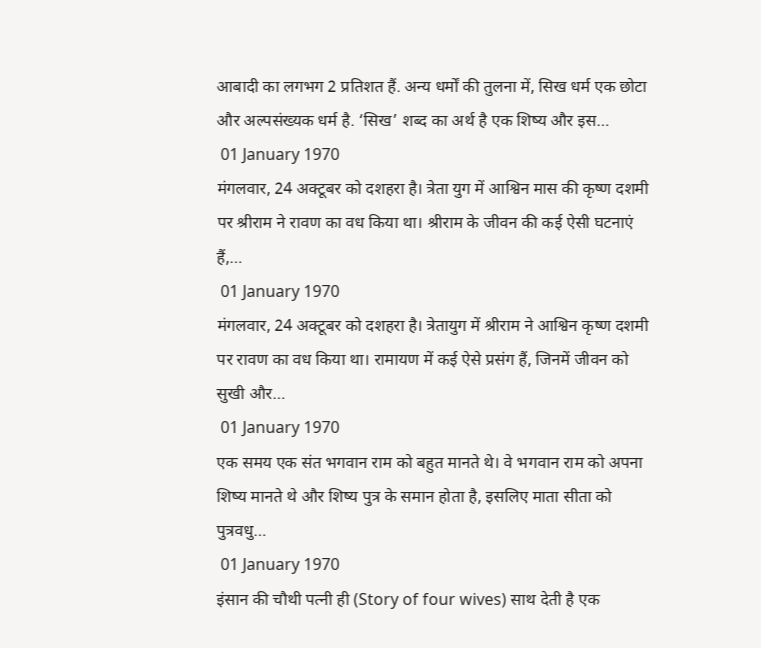आबादी का लगभग 2 प्रतिशत हैं. अन्य धर्मों की तुलना में, सिख धर्म एक छोटा और अल्पसंख्यक धर्म है. ‘सिख’ शब्द का अर्थ है एक शिष्य और इस…
 01 January 1970
मंगलवार, 24 अक्टूबर को दशहरा है। त्रेता युग में आश्विन मास की कृष्ण दशमी पर श्रीराम ने रावण का वध किया था। श्रीराम के जीवन की कई ऐसी घटनाएं हैं,…
 01 January 1970
मंगलवार, 24 अक्टूबर को दशहरा है। त्रेतायुग में श्रीराम ने आश्विन कृष्ण दशमी पर रावण का वध किया था। रामायण में कई ऐसे प्रसंग हैं, जिनमें जीवन को सुखी और…
 01 January 1970
एक समय एक संत भगवान राम को बहुत मानते थे। वे भगवान राम को अपना शिष्य मानते थे और शिष्य पुत्र के समान होता है, इसलिए माता सीता को पुत्रवधु…
 01 January 1970
इंसान की चौथी पत्नी ही (Story of four wives) साथ देती है एक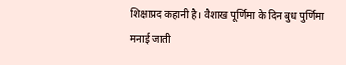शिक्षाप्रद कहानी है। वैशाख पूर्णिमा के दिन बुध पुर्णिमा मनाई जाती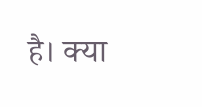है। क्या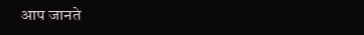आप जानते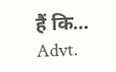हैं कि…
Advt.